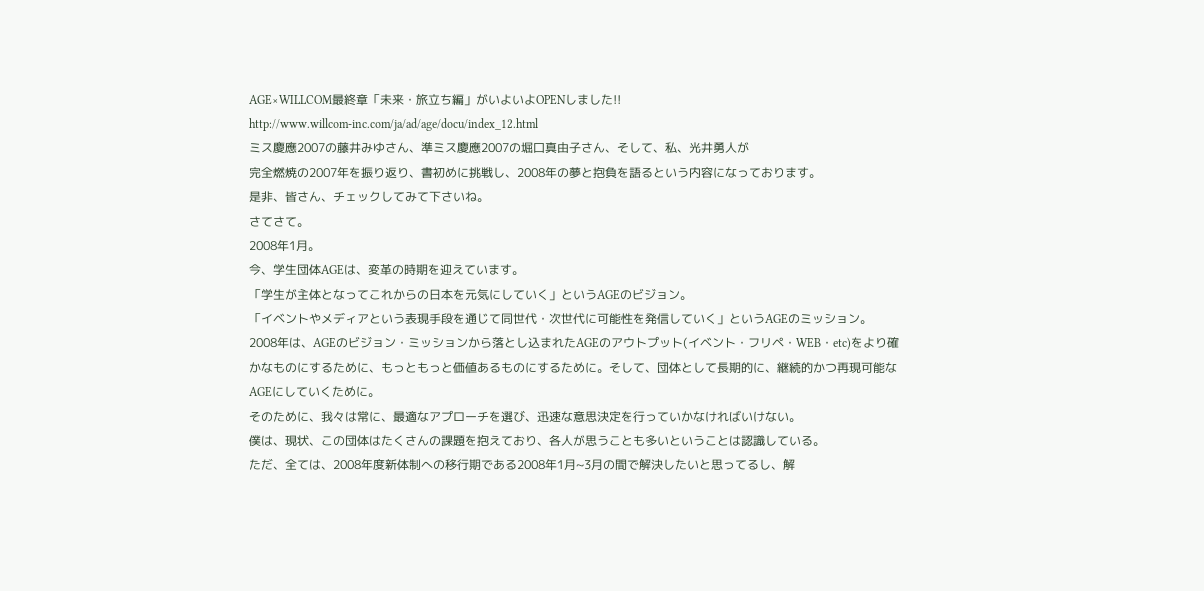AGE×WILLCOM最終章「未来・旅立ち編」がいよいよOPENしました!!
http://www.willcom-inc.com/ja/ad/age/docu/index_12.html
ミス慶應2007の藤井みゆさん、準ミス慶應2007の堀口真由子さん、そして、私、光井勇人が
完全燃焼の2007年を振り返り、書初めに挑戦し、2008年の夢と抱負を語るという内容になっております。
是非、皆さん、チェックしてみて下さいね。
さてさて。
2008年1月。
今、学生団体AGEは、変革の時期を迎えています。
「学生が主体となってこれからの日本を元気にしていく」というAGEのビジョン。
「イベントやメディアという表現手段を通じて同世代・次世代に可能性を発信していく」というAGEのミッション。
2008年は、AGEのビジョン・ミッションから落とし込まれたAGEのアウトプット(イベント・フリペ・WEB・etc)をより確かなものにするために、もっともっと価値あるものにするために。そして、団体として長期的に、継続的かつ再現可能なAGEにしていくために。
そのために、我々は常に、最適なアプローチを選び、迅速な意思決定を行っていかなければいけない。
僕は、現状、この団体はたくさんの課題を抱えており、各人が思うことも多いということは認識している。
ただ、全ては、2008年度新体制への移行期である2008年1月~3月の間で解決したいと思ってるし、解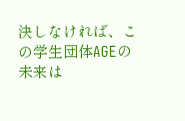決しなければ、この学生団体AGEの未来は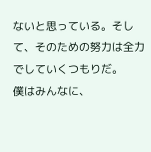ないと思っている。そして、そのための努力は全力でしていくつもりだ。
僕はみんなに、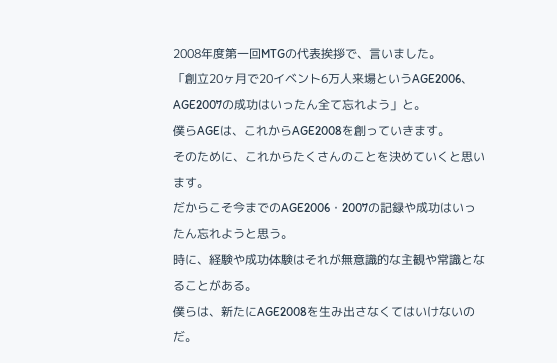2008年度第一回MTGの代表挨拶で、言いました。
「創立20ヶ月で20イベント6万人来場というAGE2006、AGE2007の成功はいったん全て忘れよう」と。
僕らAGEは、これからAGE2008を創っていきます。
そのために、これからたくさんのことを決めていくと思います。
だからこそ今までのAGE2006・2007の記録や成功はいったん忘れようと思う。
時に、経験や成功体験はそれが無意識的な主観や常識となることがある。
僕らは、新たにAGE2008を生み出さなくてはいけないのだ。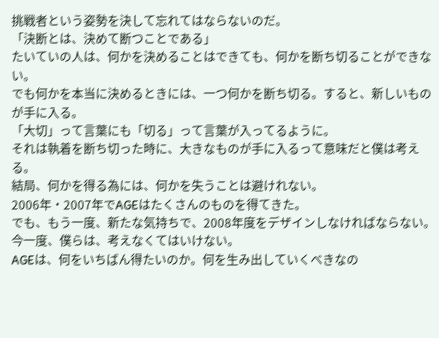挑戦者という姿勢を決して忘れてはならないのだ。
「決断とは、決めて断つことである」
たいていの人は、何かを決めることはできても、何かを断ち切ることができない。
でも何かを本当に決めるときには、一つ何かを断ち切る。すると、新しいものが手に入る。
「大切」って言葉にも「切る」って言葉が入ってるように。
それは執着を断ち切った時に、大きなものが手に入るって意味だと僕は考える。
結局、何かを得る為には、何かを失うことは避けれない。
2006年・2007年でAGEはたくさんのものを得てきた。
でも、もう一度、新たな気持ちで、2008年度をデザインしなければならない。
今一度、僕らは、考えなくてはいけない。
AGEは、何をいちばん得たいのか。何を生み出していくべきなの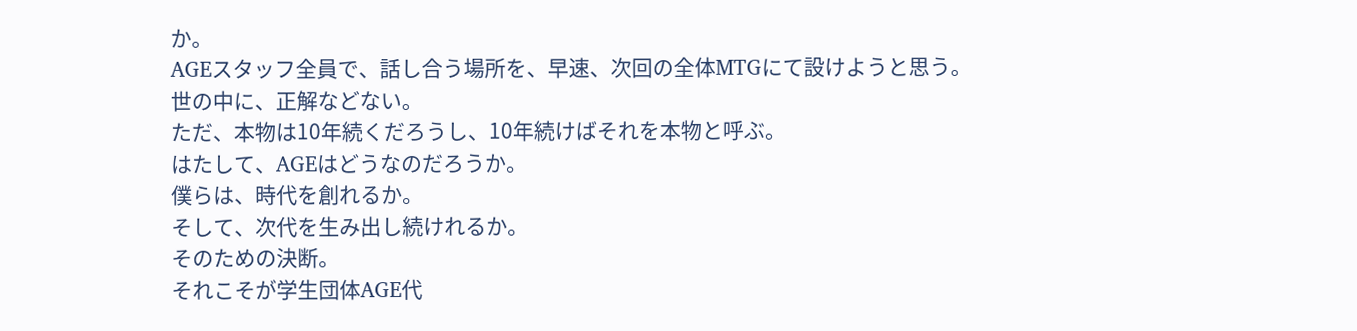か。
AGEスタッフ全員で、話し合う場所を、早速、次回の全体MTGにて設けようと思う。
世の中に、正解などない。
ただ、本物は10年続くだろうし、10年続けばそれを本物と呼ぶ。
はたして、AGEはどうなのだろうか。
僕らは、時代を創れるか。
そして、次代を生み出し続けれるか。
そのための決断。
それこそが学生団体AGE代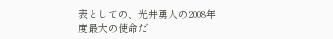表としての、光井勇人の2008年度最大の使命だ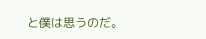と僕は思うのだ。